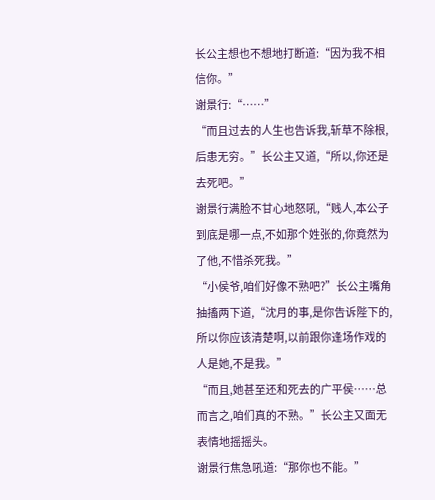长公主想也不想地打断道:“因为我不相信你。”
谢景行:“……”
“而且过去的人生也告诉我,斩草不除根,后患无穷。”长公主又道,“所以,你还是去死吧。”
谢景行满脸不甘心地怒吼,“贱人,本公子到底是哪一点,不如那个姓张的,你竟然为了他,不惜杀死我。”
“小侯爷,咱们好像不熟吧?”长公主嘴角抽搐两下道,“沈月的事,是你告诉陛下的,所以你应该清楚啊,以前跟你逢场作戏的人是她,不是我。”
“而且,她甚至还和死去的广平侯……总而言之,咱们真的不熟。”长公主又面无表情地摇摇头。
谢景行焦急吼道:“那你也不能。”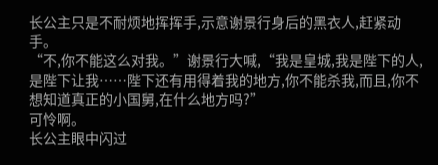长公主只是不耐烦地挥挥手,示意谢景行身后的黑衣人,赶紧动手。
“不,你不能这么对我。”谢景行大喊,“我是皇城,我是陛下的人,是陛下让我……陛下还有用得着我的地方,你不能杀我,而且,你不想知道真正的小国舅,在什么地方吗?”
可怜啊。
长公主眼中闪过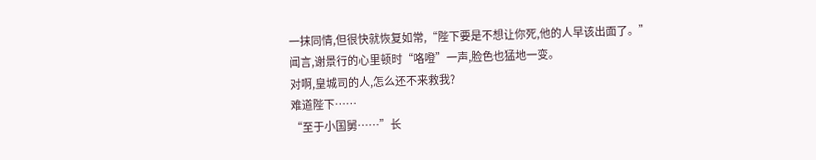一抹同情,但很快就恢复如常,“陛下要是不想让你死,他的人早该出面了。”
闻言,谢景行的心里顿时“咯噔”一声,脸色也猛地一变。
对啊,皇城司的人,怎么还不来救我?
难道陛下……
“至于小国舅……”长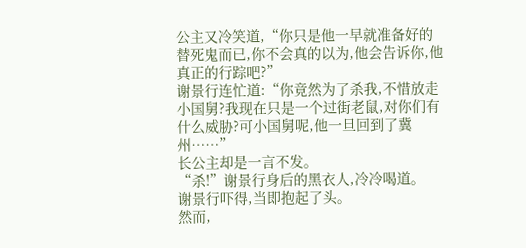公主又冷笑道,“你只是他一早就准备好的替死鬼而已,你不会真的以为,他会告诉你,他真正的行踪吧?”
谢景行连忙道:“你竟然为了杀我,不惜放走小国舅?我现在只是一个过街老鼠,对你们有什么威胁?可小国舅呢,他一旦回到了冀州……”
长公主却是一言不发。
“杀!”谢景行身后的黑衣人,冷冷喝道。
谢景行吓得,当即抱起了头。
然而,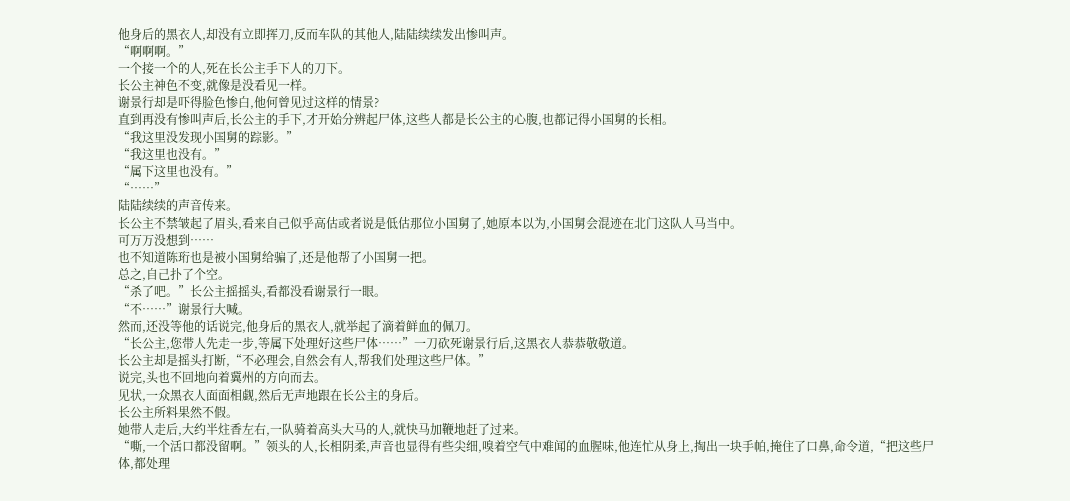他身后的黑衣人,却没有立即挥刀,反而车队的其他人,陆陆续续发出惨叫声。
“啊啊啊。”
一个接一个的人,死在长公主手下人的刀下。
长公主神色不变,就像是没看见一样。
谢景行却是吓得脸色惨白,他何曾见过这样的情景?
直到再没有惨叫声后,长公主的手下,才开始分辨起尸体,这些人都是长公主的心腹,也都记得小国舅的长相。
“我这里没发现小国舅的踪影。”
“我这里也没有。”
“属下这里也没有。”
“……”
陆陆续续的声音传来。
长公主不禁皱起了眉头,看来自己似乎高估或者说是低估那位小国舅了,她原本以为,小国舅会混迹在北门这队人马当中。
可万万没想到……
也不知道陈珩也是被小国舅给骗了,还是他帮了小国舅一把。
总之,自己扑了个空。
“杀了吧。”长公主摇摇头,看都没看谢景行一眼。
“不……”谢景行大喊。
然而,还没等他的话说完,他身后的黑衣人,就举起了滴着鲜血的佩刀。
“长公主,您带人先走一步,等属下处理好这些尸体……”一刀砍死谢景行后,这黑衣人恭恭敬敬道。
长公主却是摇头打断,“不必理会,自然会有人,帮我们处理这些尸体。”
说完,头也不回地向着冀州的方向而去。
见状,一众黑衣人面面相觑,然后无声地跟在长公主的身后。
长公主所料果然不假。
她带人走后,大约半炷香左右,一队骑着高头大马的人,就快马加鞭地赶了过来。
“嘶,一个活口都没留啊。”领头的人,长相阴柔,声音也显得有些尖细,嗅着空气中难闻的血腥味,他连忙从身上,掏出一块手帕,掩住了口鼻,命令道,“把这些尸体,都处理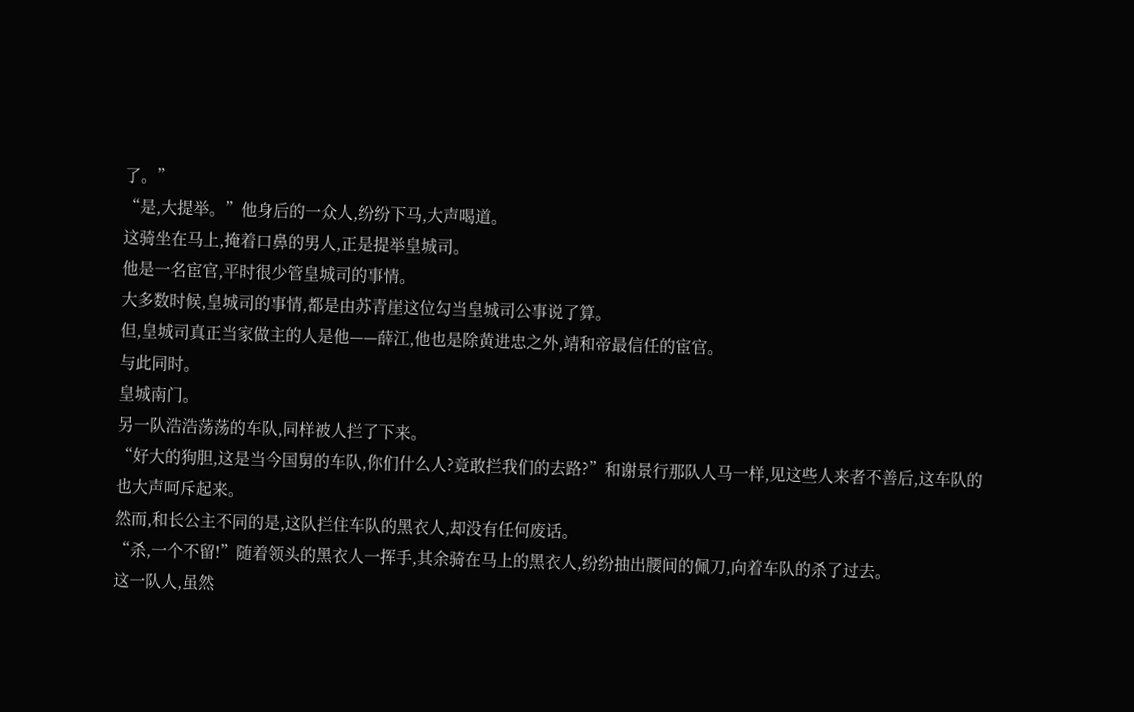了。”
“是,大提举。”他身后的一众人,纷纷下马,大声喝道。
这骑坐在马上,掩着口鼻的男人,正是提举皇城司。
他是一名宦官,平时很少管皇城司的事情。
大多数时候,皇城司的事情,都是由苏青崖这位勾当皇城司公事说了算。
但,皇城司真正当家做主的人是他——薛江,他也是除黄进忠之外,靖和帝最信任的宦官。
与此同时。
皇城南门。
另一队浩浩荡荡的车队,同样被人拦了下来。
“好大的狗胆,这是当今国舅的车队,你们什么人?竟敢拦我们的去路?”和谢景行那队人马一样,见这些人来者不善后,这车队的也大声呵斥起来。
然而,和长公主不同的是,这队拦住车队的黑衣人,却没有任何废话。
“杀,一个不留!”随着领头的黑衣人一挥手,其余骑在马上的黑衣人,纷纷抽出腰间的佩刀,向着车队的杀了过去。
这一队人,虽然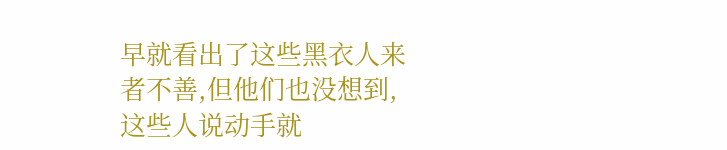早就看出了这些黑衣人来者不善,但他们也没想到,这些人说动手就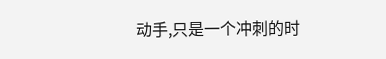动手,只是一个冲刺的时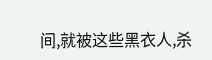间,就被这些黑衣人,杀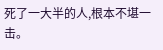死了一大半的人,根本不堪一击。